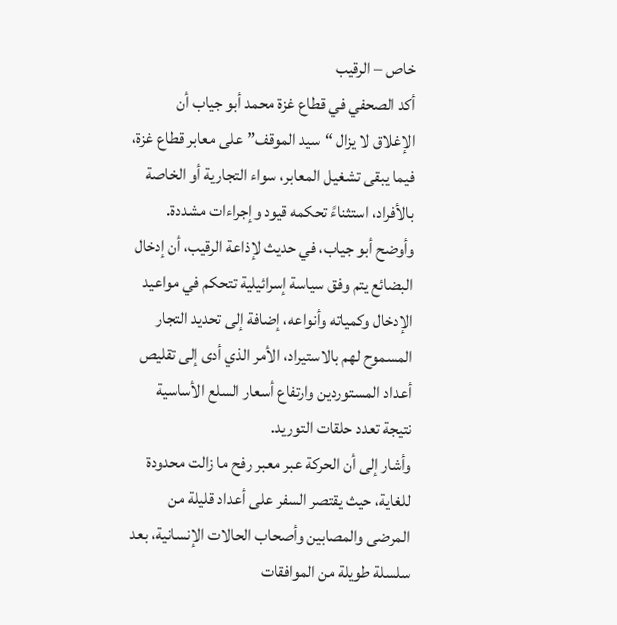خاص – الرقيب
أكد الصحفي في قطاع غزة محمد أبو جياب أن الإغلاق لا يزال “سيد الموقف” على معابر قطاع غزة، فيما يبقى تشغيل المعابر، سواء التجارية أو الخاصة بالأفراد، استثناءً تحكمه قيود وإجراءات مشددة.
وأوضح أبو جياب، في حديث لإذاعة الرقيب، أن إدخال البضائع يتم وفق سياسة إسرائيلية تتحكم في مواعيد الإدخال وكمياته وأنواعه، إضافة إلى تحديد التجار المسموح لهم بالاستيراد، الأمر الذي أدى إلى تقليص أعداد المستوردين وارتفاع أسعار السلع الأساسية نتيجة تعدد حلقات التوريد.
وأشار إلى أن الحركة عبر معبر رفح ما زالت محدودة للغاية، حيث يقتصر السفر على أعداد قليلة من المرضى والمصابين وأصحاب الحالات الإنسانية، بعد سلسلة طويلة من الموافقات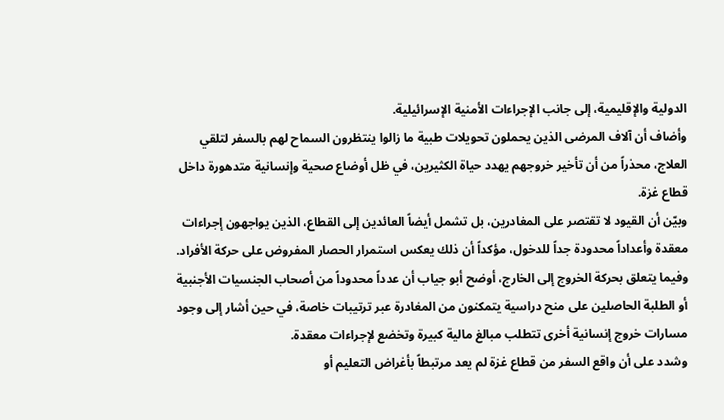الدولية والإقليمية، إلى جانب الإجراءات الأمنية الإسرائيلية.
وأضاف أن آلاف المرضى الذين يحملون تحويلات طبية ما زالوا ينتظرون السماح لهم بالسفر لتلقي العلاج، محذراً من أن تأخير خروجهم يهدد حياة الكثيرين، في ظل أوضاع صحية وإنسانية متدهورة داخل قطاع غزة.
وبيّن أن القيود لا تقتصر على المغادرين، بل تشمل أيضاً العائدين إلى القطاع، الذين يواجهون إجراءات معقدة وأعداداً محدودة جداً للدخول، مؤكداً أن ذلك يعكس استمرار الحصار المفروض على حركة الأفراد.
وفيما يتعلق بحركة الخروج إلى الخارج، أوضح أبو جياب أن عدداً محدوداً من أصحاب الجنسيات الأجنبية أو الطلبة الحاصلين على منح دراسية يتمكنون من المغادرة عبر ترتيبات خاصة، في حين أشار إلى وجود مسارات خروج إنسانية أخرى تتطلب مبالغ مالية كبيرة وتخضع لإجراءات معقدة.
وشدد على أن واقع السفر من قطاع غزة لم يعد مرتبطاً بأغراض التعليم أو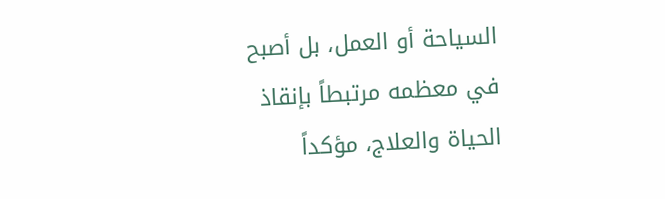السياحة أو العمل، بل أصبح في معظمه مرتبطاً بإنقاذ الحياة والعلاج، مؤكداً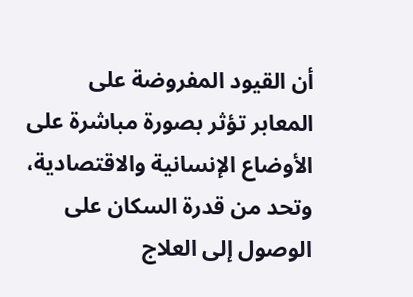أن القيود المفروضة على المعابر تؤثر بصورة مباشرة على الأوضاع الإنسانية والاقتصادية، وتحد من قدرة السكان على الوصول إلى العلاج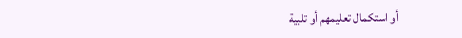أو استكمال تعليمهم أو تلبية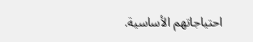احتياجاتهم الأساسية.